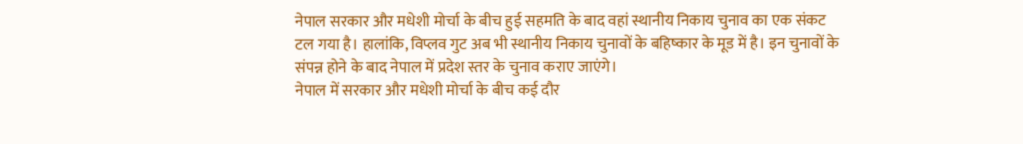नेपाल सरकार और मधेशी मोर्चा के बीच हुई सहमति के बाद वहां स्थानीय निकाय चुनाव का एक संकट टल गया है। हालांकि, विप्लव गुट अब भी स्थानीय निकाय चुनावों के बहिष्कार के मूड में है। इन चुनावों के संपन्न होने के बाद नेपाल में प्रदेश स्तर के चुनाव कराए जाएंगे।
नेपाल में सरकार और मधेशी मोर्चा के बीच कई दौर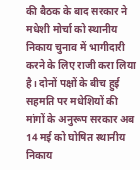की बैठक के बाद सरकार ने मधेशी मोर्चा को स्थानीय निकाय चुनाव में भागीदारी करने के लिए राजी करा लिया है। दोनों पक्षों के बीच हुई सहमति पर मधेशियों की मांगों के अनुरूप सरकार अब 14 मई को घोषित स्थानीय निकाय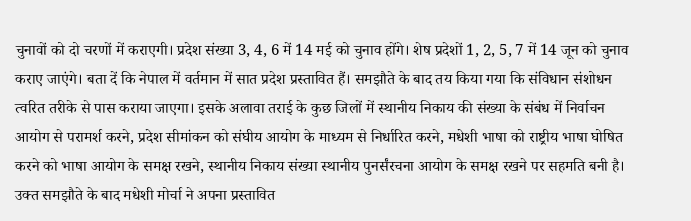चुनावों को दो चरणों में कराएगी। प्रदेश संख्या 3, 4, 6 में 14 मई को चुनाव होंगे। शेष प्रदेशों 1, 2, 5, 7 में 14 जून को चुनाव कराए जाएंगे। बता दें कि नेपाल में वर्तमान में सात प्रदेश प्रस्तावित हैं। समझौते के बाद तय किया गया कि संविधान संशोधन त्वरित तरीके से पास कराया जाएगा। इसके अलावा तराई के कुछ जिलों में स्थानीय निकाय की संख्या के संबंध में निर्वाचन आयोग से परामर्श करने, प्रदेश सीमांकन को संघीय आयोग के माध्यम से निर्धारित करने, मधेशी भाषा को राष्ट्रीय भाषा घोषित करने को भाषा आयोग के समक्ष रखने, स्थानीय निकाय संख्या स्थानीय पुनर्संरचना आयोग के समक्ष रखने पर सहमति बनी है। उक्त समझौते के बाद मधेशी मोर्चा ने अपना प्रस्तावित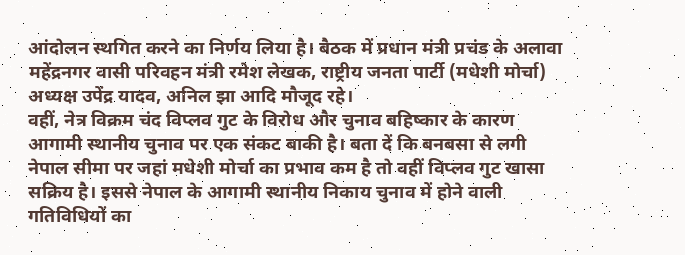आंदोलन स्थगित करने का निर्णय लिया है। बैठक में प्रधान मंत्री प्रचंड के अलावा महेंद्रनगर वासी परिवहन मंत्री रमेश लेखक, राष्ट्रीय जनता पार्टी (मधेशी मोर्चा) अध्यक्ष उपेंद्र यादव, अनिल झा आदि मौजूद रहे।
वहीं, नेत्र विक्रम चंद विप्लव गुट के विरोध और चुनाव बहिष्कार के कारण आगामी स्थानीय चुनाव पर एक संकट बाकी है। बता दें कि बनबसा से लगी नेपाल सीमा पर जहां मधेशी मोर्चा का प्रभाव कम है तो वहीं विप्लव गुट खासा सक्रिय है। इससे नेपाल के आगामी स्थानीय निकाय चुनाव में होने वाली गतिविधियों का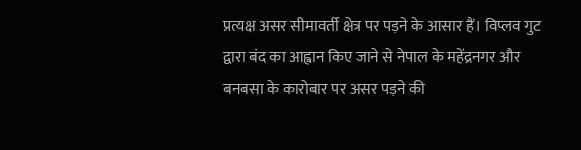प्रत्यक्ष असर सीमावर्ती क्षेत्र पर पड़ने के आसार हैं। विप्लव गुट द्वारा बंद का आह्वान किए जाने से नेपाल के महेंद्रनगर और बनबसा के कारोबार पर असर पड़ने की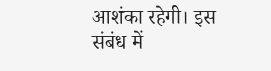आशंका रहेगी। इस संबंध में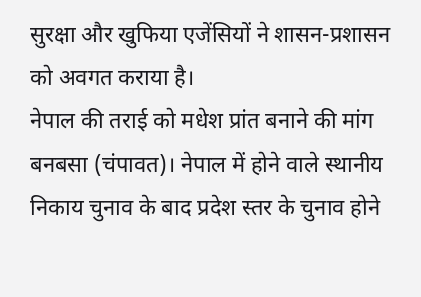सुरक्षा और खुफिया एजेंसियों ने शासन-प्रशासन को अवगत कराया है।
नेपाल की तराई को मधेश प्रांत बनाने की मांग
बनबसा (चंपावत)। नेपाल में होने वाले स्थानीय निकाय चुनाव के बाद प्रदेश स्तर के चुनाव होने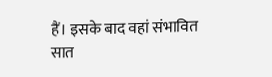हैं। इसके बाद वहां संभावित सात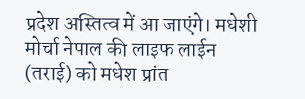प्रदेश अस्तित्व में आ जाएंगे। मधेशी मोर्चा नेपाल की लाइफ लाईन (तराई) को मधेश प्रांत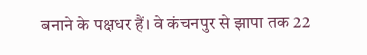बनाने के पक्षधर हैं। वे कंचनपुर से झापा तक 22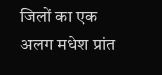जिलों का एक अलग मधेश प्रांत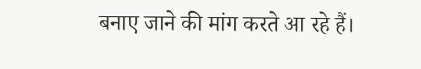बनाए जाने की मांग करते आ रहे हैं।